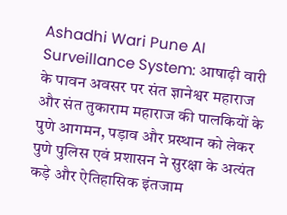Ashadhi Wari Pune AI Surveillance System: आषाढ़ी वारी के पावन अवसर पर संत ज्ञानेश्वर महाराज और संत तुकाराम महाराज की पालकियों के पुणे आगमन, पड़ाव और प्रस्थान को लेकर पुणे पुलिस एवं प्रशासन ने सुरक्षा के अत्यंत कड़े और ऐतिहासिक इंतजाम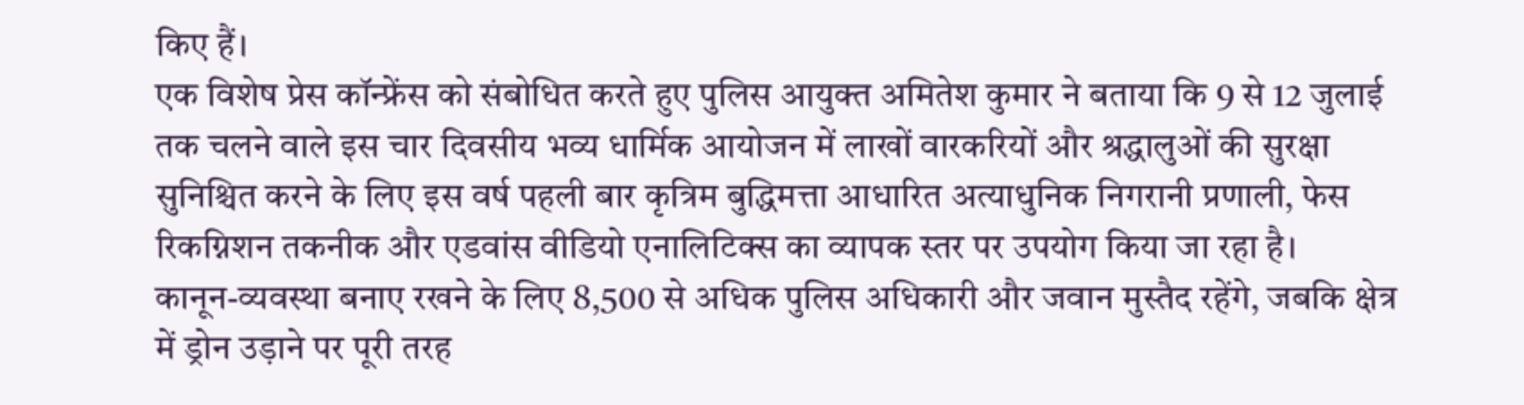किए हैं।
एक विशेष प्रेस कॉन्फ्रेंस को संबोधित करते हुए पुलिस आयुक्त अमितेश कुमार ने बताया कि 9 से 12 जुलाई तक चलने वाले इस चार दिवसीय भव्य धार्मिक आयोजन में लाखों वारकरियों और श्रद्धालुओं की सुरक्षा सुनिश्चित करने के लिए इस वर्ष पहली बार कृत्रिम बुद्धिमत्ता आधारित अत्याधुनिक निगरानी प्रणाली, फेस रिकग्निशन तकनीक और एडवांस वीडियो एनालिटिक्स का व्यापक स्तर पर उपयोग किया जा रहा है।
कानून-व्यवस्था बनाए रखने के लिए 8,500 से अधिक पुलिस अधिकारी और जवान मुस्तैद रहेंगे, जबकि क्षेत्र में ड्रोन उड़ाने पर पूरी तरह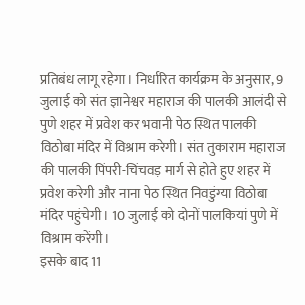प्रतिबंध लागू रहेगा। निर्धारित कार्यक्रम के अनुसार, 9 जुलाई को संत ज्ञानेश्वर महाराज की पालकी आलंदी से पुणे शहर में प्रवेश कर भवानी पेठ स्थित पालकी विठोबा मंदिर में विश्राम करेगी। संत तुकाराम महाराज की पालकी पिंपरी-चिंचवड़ मार्ग से होते हुए शहर में प्रवेश करेगी और नाना पेठ स्थित निवडुंग्या विठोबा मंदिर पहुंचेगी। 10 जुलाई को दोनों पालकियां पुणे में विश्राम करेंगी।
इसके बाद 11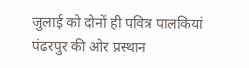जुलाई को दोनों ही पवित्र पालकियां पंढरपुर की ओर प्रस्थान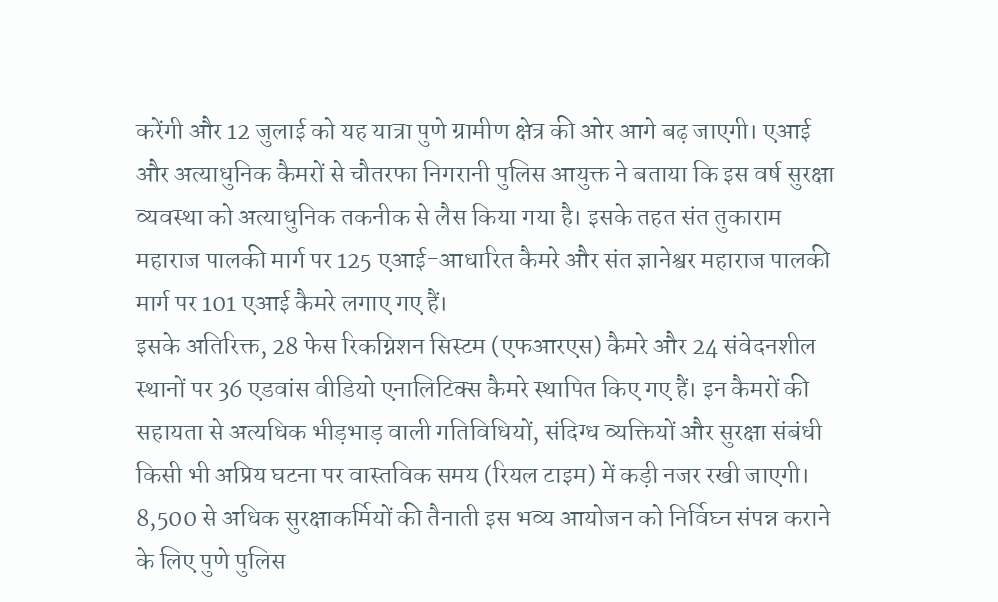करेंगी और 12 जुलाई को यह यात्रा पुणे ग्रामीण क्षेत्र की ओर आगे बढ़ जाएगी। एआई और अत्याधुनिक कैमरों से चौतरफा निगरानी पुलिस आयुक्त ने बताया कि इस वर्ष सुरक्षा व्यवस्था को अत्याधुनिक तकनीक से लैस किया गया है। इसके तहत संत तुकाराम महाराज पालकी मार्ग पर 125 एआई-आधारित कैमरे और संत ज्ञानेश्वर महाराज पालकी मार्ग पर 101 एआई कैमरे लगाए गए हैं।
इसके अतिरिक्त, 28 फेस रिकग्निशन सिस्टम (एफआरएस) कैमरे और 24 संवेदनशील स्थानों पर 36 एडवांस वीडियो एनालिटिक्स कैमरे स्थापित किए गए हैं। इन कैमरों की सहायता से अत्यधिक भीड़भाड़ वाली गतिविधियों, संदिग्ध व्यक्तियों और सुरक्षा संबंधी किसी भी अप्रिय घटना पर वास्तविक समय (रियल टाइम) में कड़ी नजर रखी जाएगी।
8,500 से अधिक सुरक्षाकर्मियों की तैनाती इस भव्य आयोजन को निर्विघ्न संपन्न कराने के लिए पुणे पुलिस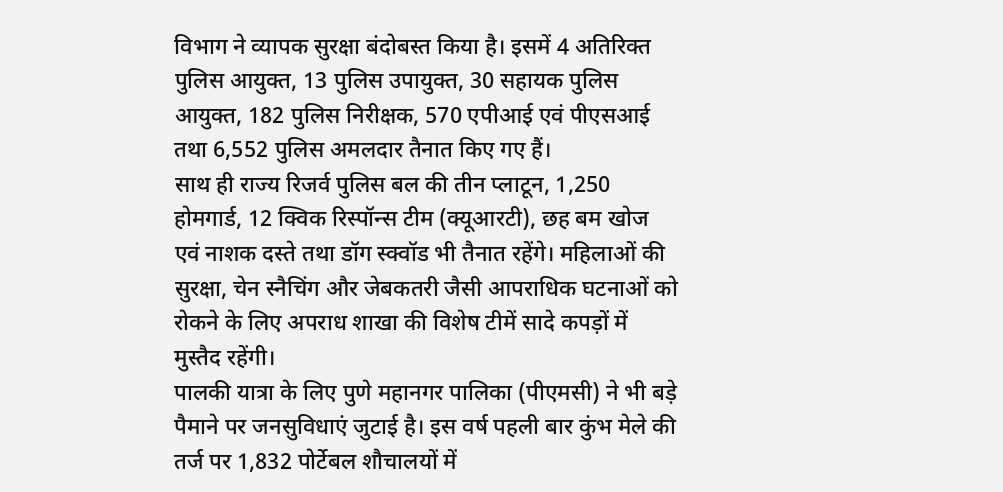विभाग ने व्यापक सुरक्षा बंदोबस्त किया है। इसमें 4 अतिरिक्त पुलिस आयुक्त, 13 पुलिस उपायुक्त, 30 सहायक पुलिस आयुक्त, 182 पुलिस निरीक्षक, 570 एपीआई एवं पीएसआई तथा 6,552 पुलिस अमलदार तैनात किए गए हैं।
साथ ही राज्य रिजर्व पुलिस बल की तीन प्लाटून, 1,250 होमगार्ड, 12 क्विक रिस्पॉन्स टीम (क्यूआरटी), छह बम खोज एवं नाशक दस्ते तथा डॉग स्क्वॉड भी तैनात रहेंगे। महिलाओं की सुरक्षा, चेन स्नैचिंग और जेबकतरी जैसी आपराधिक घटनाओं को रोकने के लिए अपराध शाखा की विशेष टीमें सादे कपड़ों में मुस्तैद रहेंगी।
पालकी यात्रा के लिए पुणे महानगर पालिका (पीएमसी) ने भी बड़े पैमाने पर जनसुविधाएं जुटाई है। इस वर्ष पहली बार कुंभ मेले की तर्ज पर 1,832 पोर्टेबल शौचालयों में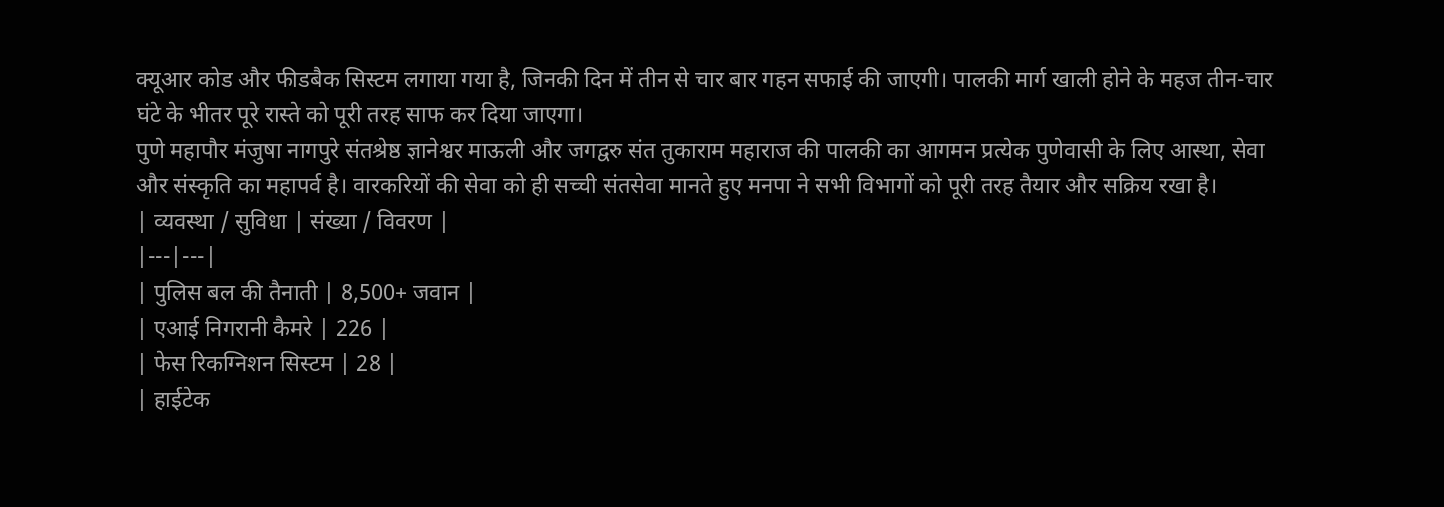क्यूआर कोड और फीडबैक सिस्टम लगाया गया है, जिनकी दिन में तीन से चार बार गहन सफाई की जाएगी। पालकी मार्ग खाली होने के महज तीन-चार घंटे के भीतर पूरे रास्ते को पूरी तरह साफ कर दिया जाएगा।
पुणे महापौर मंजुषा नागपुरे संतश्रेष्ठ ज्ञानेश्वर माऊली और जगद्वरु संत तुकाराम महाराज की पालकी का आगमन प्रत्येक पुणेवासी के लिए आस्था, सेवा और संस्कृति का महापर्व है। वारकरियों की सेवा को ही सच्ची संतसेवा मानते हुए मनपा ने सभी विभागों को पूरी तरह तैयार और सक्रिय रखा है।
| व्यवस्था / सुविधा | संख्या / विवरण |
|---|---|
| पुलिस बल की तैनाती | 8,500+ जवान |
| एआई निगरानी कैमरे | 226 |
| फेस रिकग्निशन सिस्टम | 28 |
| हाईटेक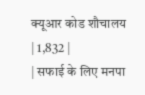क्यूआर कोड शौचालय | 1,832 |
| सफाई के लिए मनपा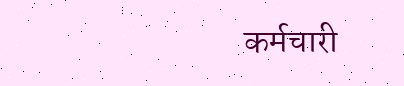कर्मचारी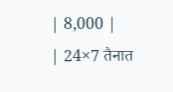| 8,000 |
| 24×7 तैनात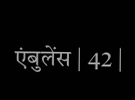एंबुलेंस | 42 |